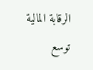الرقابة المالية توسع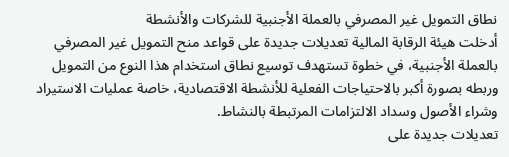نطاق التمويل غير المصرفي بالعملة الأجنبية للشركات والأنشطة
أدخلت هيئة الرقابة المالية تعديلات جديدة على قواعد منح التمويل غير المصرفي بالعملة الأجنبية، في خطوة تستهدف توسيع نطاق استخدام هذا النوع من التمويل وربطه بصورة أكبر بالاحتياجات الفعلية للأنشطة الاقتصادية، خاصة عمليات الاستيراد وشراء الأصول وسداد الالتزامات المرتبطة بالنشاط.
تعديلات جديدة على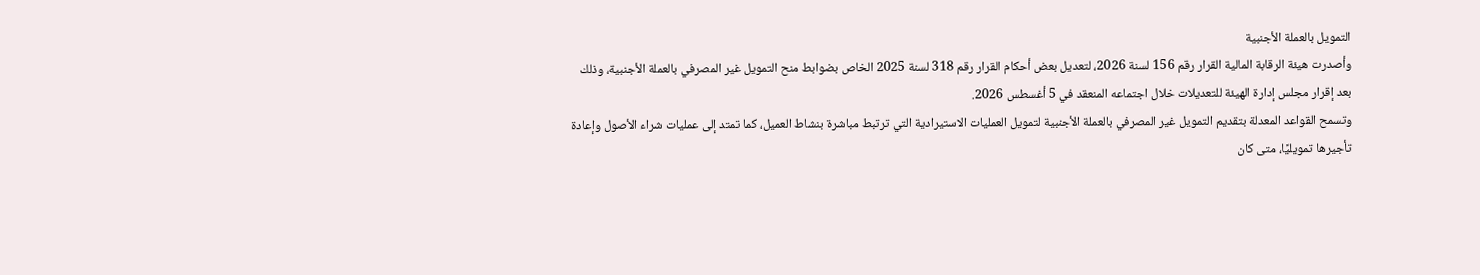التمويل بالعملة الأجنبية
وأصدرت هيئة الرقابة المالية القرار رقم 156 لسنة 2026، لتعديل بعض أحكام القرار رقم 318 لسنة 2025 الخاص بضوابط منح التمويل غير المصرفي بالعملة الأجنبية، وذلك بعد إقرار مجلس إدارة الهيئة للتعديلات خلال اجتماعه المنعقد في 5 أغسطس 2026.
وتسمح القواعد المعدلة بتقديم التمويل غير المصرفي بالعملة الأجنبية لتمويل العمليات الاستيرادية التي ترتبط مباشرة بنشاط العميل، كما تمتد إلى عمليات شراء الأصول وإعادة تأجيرها تمويليًا، متى كان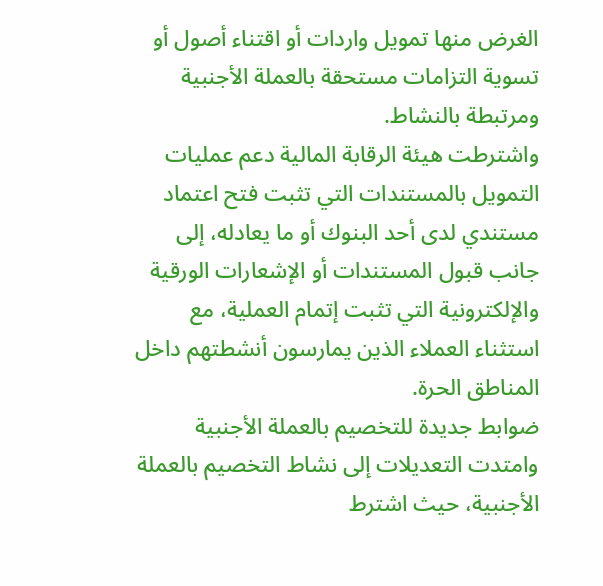الغرض منها تمويل واردات أو اقتناء أصول أو تسوية التزامات مستحقة بالعملة الأجنبية ومرتبطة بالنشاط.
واشترطت هيئة الرقابة المالية دعم عمليات التمويل بالمستندات التي تثبت فتح اعتماد مستندي لدى أحد البنوك أو ما يعادله، إلى جانب قبول المستندات أو الإشعارات الورقية والإلكترونية التي تثبت إتمام العملية، مع استثناء العملاء الذين يمارسون أنشطتهم داخل المناطق الحرة.
ضوابط جديدة للتخصيم بالعملة الأجنبية
وامتدت التعديلات إلى نشاط التخصيم بالعملة الأجنبية، حيث اشترط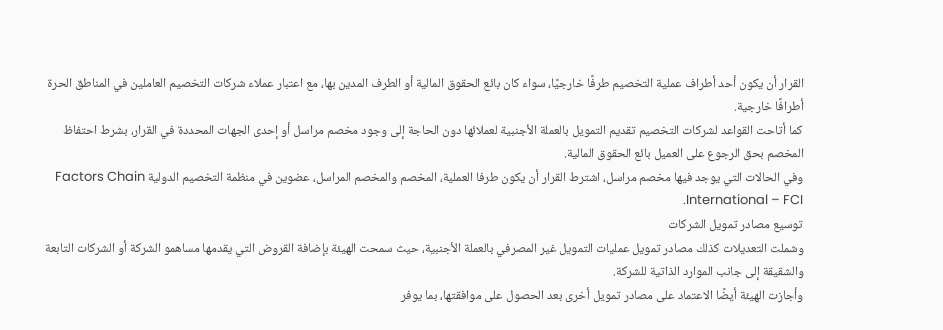القرار أن يكون أحد أطراف عملية التخصيم طرفًا خارجيًا، سواء كان بائع الحقوق المالية أو الطرف المدين بها، مع اعتبار عملاء شركات التخصيم العاملين في المناطق الحرة أطرافًا خارجية.
كما أتاحت القواعد لشركات التخصيم تقديم التمويل بالعملة الأجنبية لعملائها دون الحاجة إلى وجود مخصم مراسل أو إحدى الجهات المحددة في القرار، بشرط احتفاظ المخصم بحق الرجوع على العميل بائع الحقوق المالية.
وفي الحالات التي يوجد فيها مخصم مراسل، اشترط القرار أن يكون طرفا العملية، المخصم والمخصم المراسل، عضوين في منظمة التخصيم الدولية Factors Chain International – FCI.
توسيع مصادر تمويل الشركات
وشملت التعديلات كذلك مصادر تمويل عمليات التمويل غير المصرفي بالعملة الأجنبية، حيث سمحت الهيئة بإضافة القروض التي يقدمها مساهمو الشركة أو الشركات التابعة والشقيقة إلى جانب الموارد الذاتية للشركة.
وأجازت الهيئة أيضًا الاعتماد على مصادر تمويل أخرى بعد الحصول على موافقتها، بما يوفر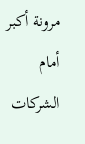مرونة أكبر أمام الشركات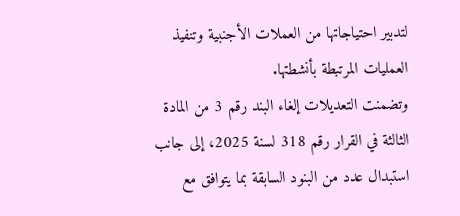لتدبير احتياجاتها من العملات الأجنبية وتنفيذ العمليات المرتبطة بأنشطتها.
وتضمنت التعديلات إلغاء البند رقم 3 من المادة الثالثة في القرار رقم 318 لسنة 2025، إلى جانب استبدال عدد من البنود السابقة بما يتوافق مع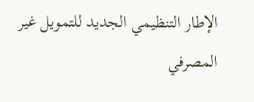الإطار التنظيمي الجديد للتمويل غير المصرفي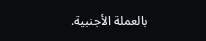بالعملة الأجنبية.